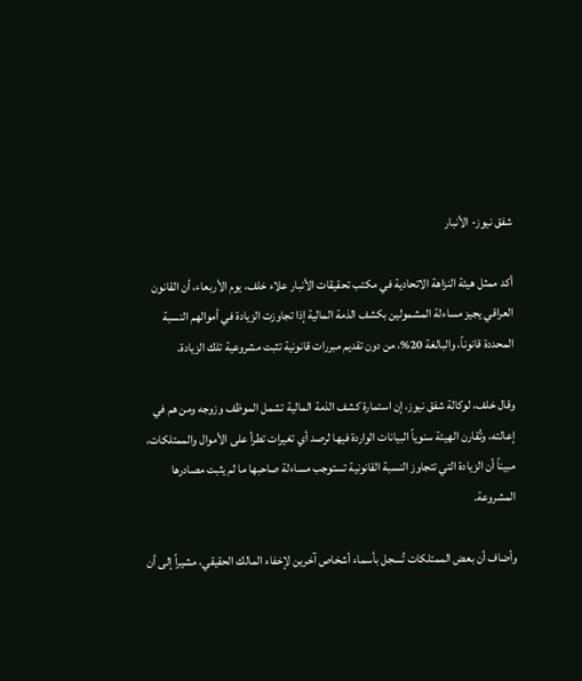شفق نيوز- الأنبار

أكد ممثل هيئة النزاهة الاتحادية في مكتب تحقيقات الأنبار علاء خلف، يوم الأربعاء، أن القانون العراقي يجيز مساءلة المشمولين بكشف الذمة المالية إذا تجاوزت الزيادة في أموالهم النسبة المحددة قانوناً، والبالغة 20%، من دون تقديم مبررات قانونية تثبت مشروعية تلك الزيادة.

وقال خلف، لوكالة شفق نيوز، إن استمارة كشف الذمة المالية تشمل الموظف وزوجه ومن هم في إعالته، وتُقارن الهيئة سنوياً البيانات الواردة فيها لرصد أي تغيرات تطرأ على الأموال والممتلكات، مبيناً أن الزيادة التي تتجاوز النسبة القانونية تستوجب مساءلة صاحبها ما لم يثبت مصادرها المشروعة.

وأضاف أن بعض الممتلكات تُسجل بأسماء أشخاص آخرين لإخفاء المالك الحقيقي، مشيراً إلى أن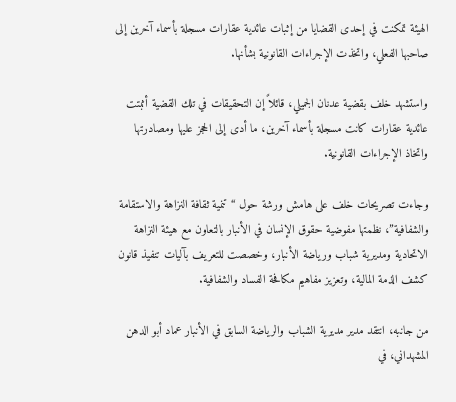الهيئة تمكنت في إحدى القضايا من إثبات عائدية عقارات مسجلة بأسماء آخرين إلى صاحبها الفعلي، واتخذت الإجراءات القانونية بشأنها.

واستشهد خلف بقضية عدنان الجميلي، قائلاً إن التحقيقات في تلك القضية أثبتت عائدية عقارات كانت مسجلة بأسماء آخرين، ما أدى إلى الحجز عليها ومصادرتها واتخاذ الإجراءات القانونية.

وجاءت تصريحات خلف على هامش ورشة حول “تنمية ثقافة النزاهة والاستقامة والشفافية”، نظمتها مفوضية حقوق الإنسان في الأنبار بالتعاون مع هيئة النزاهة الاتحادية ومديرية شباب ورياضة الأنبار، وخصصت للتعريف بآليات تنفيذ قانون كشف الذمة المالية، وتعزيز مفاهيم مكافحة الفساد والشفافية.

من جانبه، انتقد مدير مديرية الشباب والرياضة السابق في الأنبار عماد أبو الدهن المشهداني، في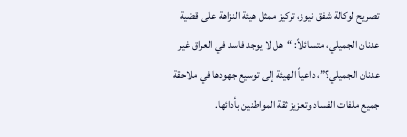تصريح لوكالة شفق نيوز، تركيز ممثل هيئة النزاهة على قضية عدنان الجميلي، متسائلاً: “هل لا يوجد فاسد في العراق غير عدنان الجميلي؟”، داعياً الهيئة إلى توسيع جهودها في ملاحقة جميع ملفات الفساد وتعزيز ثقة المواطنين بأدائها.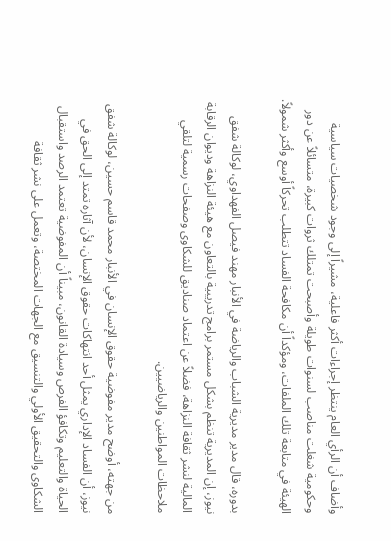وأضاف أن الرأي العام ينتظر إجراءات أكثر فاعلية، مشيراً إلى وجود شخصيات سياسية وحكومية شغلت مناصب لسنوات طويلة وأصبحت تمتلك ثروات كبيرة، متسائلاً عن دور الهيئة في متابعة تلك الملفات، ومؤكداً أن مكافحة الفساد تتطلب تحركاً أوسع وأكثر شمولاً.

بدوره، قال مدير مديرية الشباب والرياضة في الأنبار مهند فيصل الفهداوي، لوكالة شفق نيوز، إن المديرية تنظم بشكل مستمر برامج تدريبية بالتعاون مع هيئة النزاهة وديوان الرقابة المالية لنشر ثقافة النزاهة، فضلاً عن اعتماد صناديق للشكاوى وصفحات رسمية لتلقي ملاحظات المواطنين والرياضيين.

من جهته، أوضح مدير مفوضية حقوق الإنسان في الأنبار محمد قاسم حسين، لوكالة شفق نيوز، أن الفساد الإداري يمثل أحد انتهاكات حقوق الإنسان، لأن آثاره تمتد إلى الحق في الحياة والتعليم وتكافؤ الفرص وسيادة القانون، مبيناً أن المفوضية تعتمد الرصد واستقبال الشكاوى والتحقيق الأولي والتنسيق مع الجهات المختصة، وتعمل على نشر ثقافة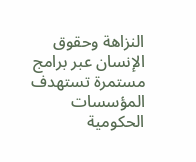النزاهة وحقوق الإنسان عبر برامج مستمرة تستهدف المؤسسات الحكومية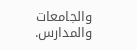والجامعات والمدارس.